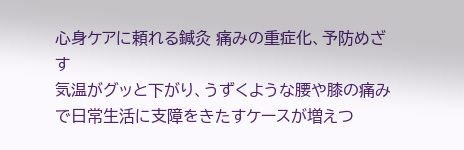心身ケアに頼れる鍼灸 痛みの重症化、予防めざす
気温がグッと下がり、うずくような腰や膝の痛みで日常生活に支障をきたすケースが増えつ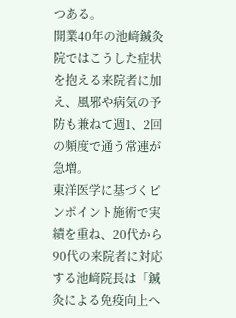つある。
開業40年の池﨑鍼灸院ではこうした症状を抱える来院者に加え、風邪や病気の予防も兼ねて週1、2回の頻度で通う常連が急増。
東洋医学に基づくピンポイント施術で実績を重ね、20代から90代の来院者に対応する池﨑院長は「鍼灸による免疫向上へ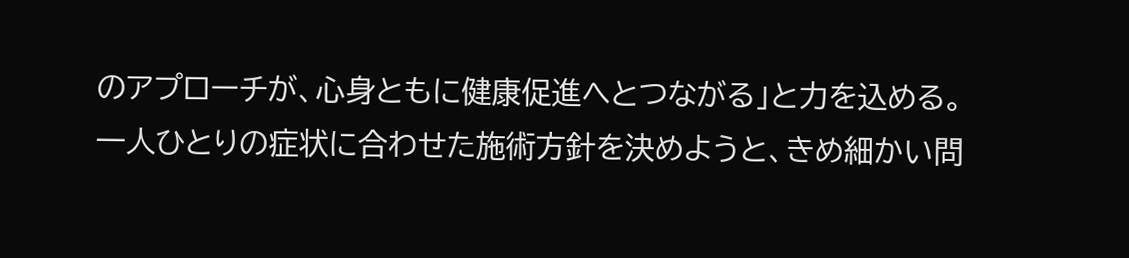のアプローチが、心身ともに健康促進へとつながる」と力を込める。
一人ひとりの症状に合わせた施術方針を決めようと、きめ細かい問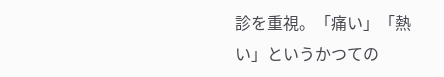診を重視。「痛い」「熱い」というかつての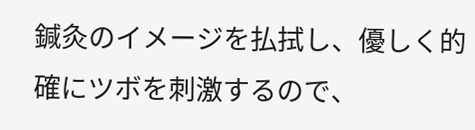鍼灸のイメージを払拭し、優しく的確にツボを刺激するので、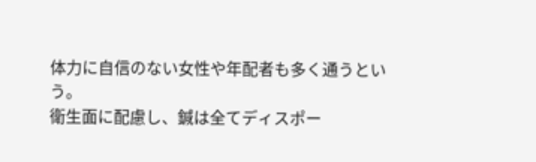体力に自信のない女性や年配者も多く通うという。
衛生面に配慮し、鍼は全てディスポー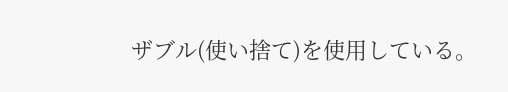ザブル(使い捨て)を使用している。